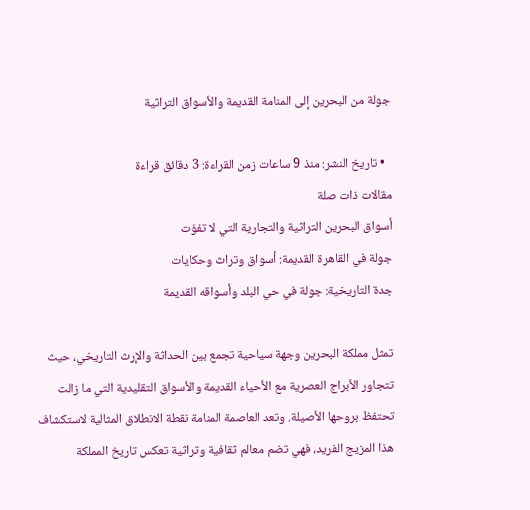جولة من البحرين إلى المنامة القديمة والأسواق التراثية

  • تاريخ النشر: منذ 9 ساعات زمن القراءة: 3 دقائق قراءة
مقالات ذات صلة
أسواق البحرين التراثية والتجارية التي لا تفوّت
جولة في القاهرة القديمة: أسواق وتراث وحكايات
جدة التاريخية: جولة في حي البلد وأسواقه القديمة

تمثل مملكة البحرين وجهة سياحية تجمع بين الحداثة والإرث التاريخي، حيث تتجاور الأبراج العصرية مع الأحياء القديمة والأسواق التقليدية التي ما زالت تحتفظ بروحها الأصيلة. وتعد العاصمة المنامة نقطة الانطلاق المثالية لاستكشاف هذا المزيج الفريد، فهي تضم معالم ثقافية وتراثية تعكس تاريخ المملكة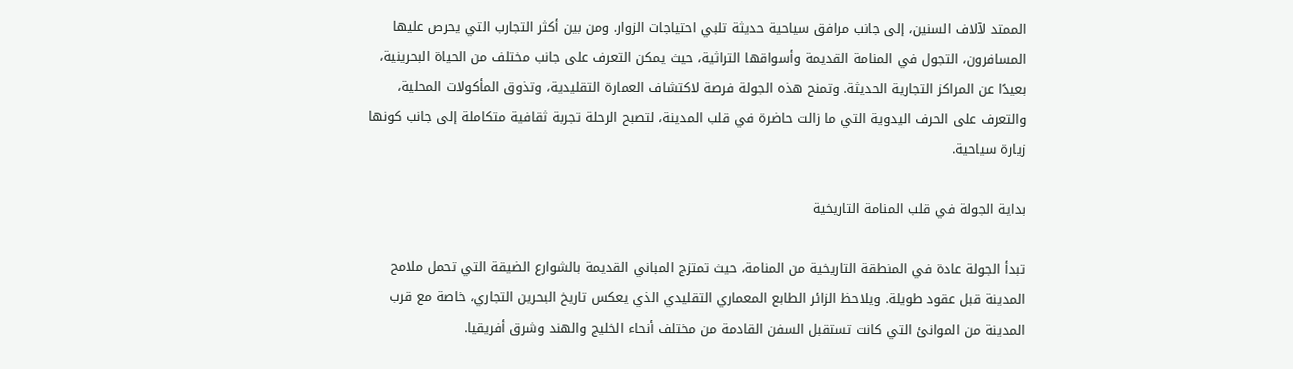الممتد لآلاف السنين، إلى جانب مرافق سياحية حديثة تلبي احتياجات الزوار. ومن بين أكثر التجارب التي يحرص عليها المسافرون، التجول في المنامة القديمة وأسواقها التراثية، حيث يمكن التعرف على جانب مختلف من الحياة البحرينية، بعيدًا عن المراكز التجارية الحديثة. وتمنح هذه الجولة فرصة لاكتشاف العمارة التقليدية، وتذوق المأكولات المحلية، والتعرف على الحرف اليدوية التي ما زالت حاضرة في قلب المدينة، لتصبح الرحلة تجربة ثقافية متكاملة إلى جانب كونها زيارة سياحية.

بداية الجولة في قلب المنامة التاريخية

تبدأ الجولة عادة في المنطقة التاريخية من المنامة، حيث تمتزج المباني القديمة بالشوارع الضيقة التي تحمل ملامح المدينة قبل عقود طويلة. ويلاحظ الزائر الطابع المعماري التقليدي الذي يعكس تاريخ البحرين التجاري، خاصة مع قرب المدينة من الموانئ التي كانت تستقبل السفن القادمة من مختلف أنحاء الخليج والهند وشرق أفريقيا.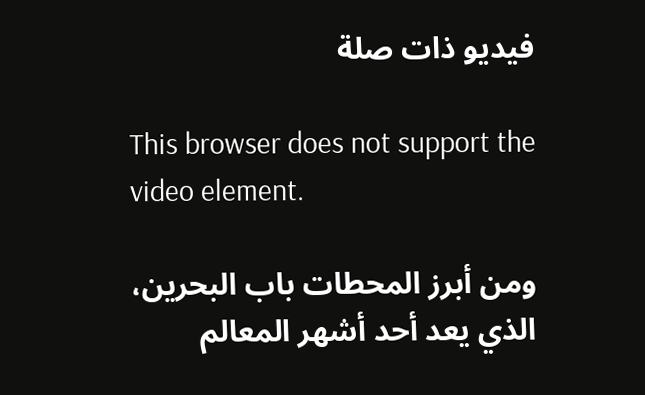فيديو ذات صلة

This browser does not support the video element.

ومن أبرز المحطات باب البحرين، الذي يعد أحد أشهر المعالم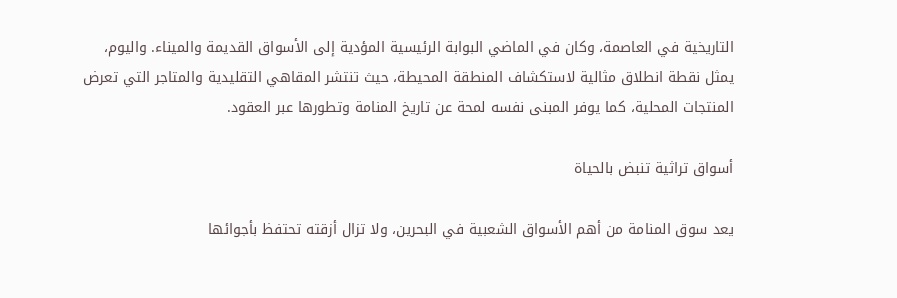التاريخية في العاصمة، وكان في الماضي البوابة الرئيسية المؤدية إلى الأسواق القديمة والميناء. واليوم، يمثل نقطة انطلاق مثالية لاستكشاف المنطقة المحيطة، حيث تنتشر المقاهي التقليدية والمتاجر التي تعرض المنتجات المحلية، كما يوفر المبنى نفسه لمحة عن تاريخ المنامة وتطورها عبر العقود.

أسواق تراثية تنبض بالحياة

يعد سوق المنامة من أهم الأسواق الشعبية في البحرين، ولا تزال أزقته تحتفظ بأجوائها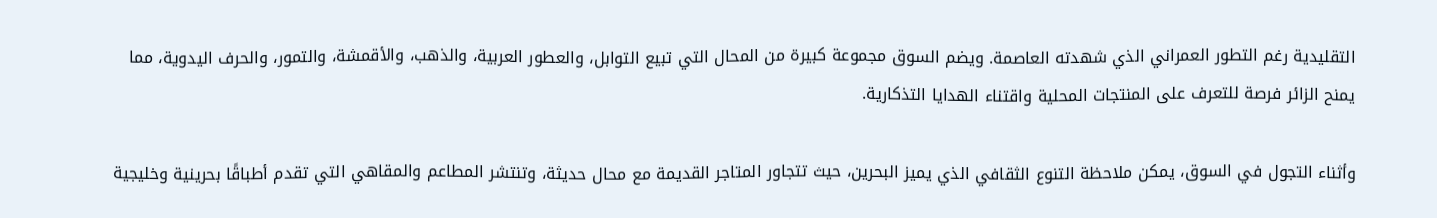التقليدية رغم التطور العمراني الذي شهدته العاصمة. ويضم السوق مجموعة كبيرة من المحال التي تبيع التوابل، والعطور العربية، والذهب، والأقمشة، والتمور، والحرف اليدوية، مما يمنح الزائر فرصة للتعرف على المنتجات المحلية واقتناء الهدايا التذكارية.

وأثناء التجول في السوق، يمكن ملاحظة التنوع الثقافي الذي يميز البحرين، حيث تتجاور المتاجر القديمة مع محال حديثة، وتنتشر المطاعم والمقاهي التي تقدم أطباقًا بحرينية وخليجية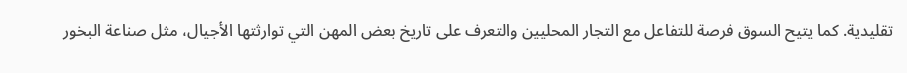تقليدية. كما يتيح السوق فرصة للتفاعل مع التجار المحليين والتعرف على تاريخ بعض المهن التي توارثتها الأجيال، مثل صناعة البخور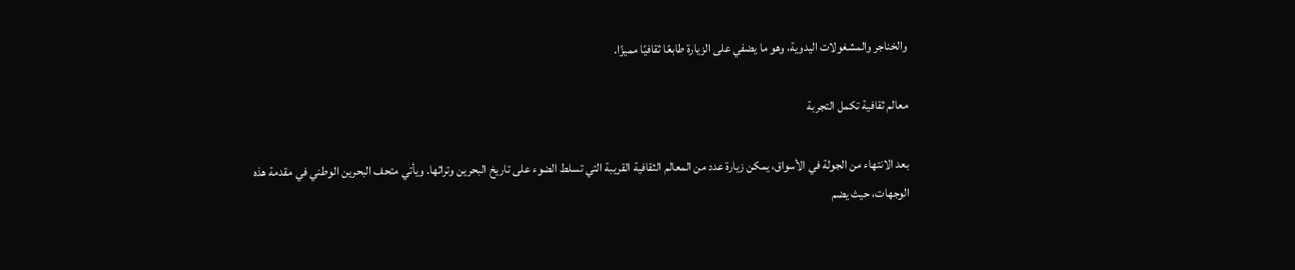والخناجر والمشغولات اليدوية، وهو ما يضفي على الزيارة طابعًا ثقافيًا مميزًا.

معالم ثقافية تكمل التجربة

بعد الانتهاء من الجولة في الأسواق، يمكن زيارة عدد من المعالم الثقافية القريبة التي تسلط الضوء على تاريخ البحرين وتراثها. ويأتي متحف البحرين الوطني في مقدمة هذه الوجهات، حيث يضم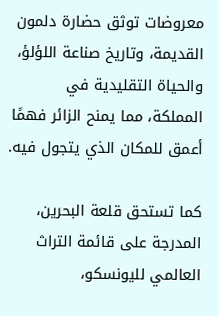معروضات توثق حضارة دلمون القديمة، وتاريخ صناعة اللؤلؤ، والحياة التقليدية في المملكة، مما يمنح الزائر فهمًا أعمق للمكان الذي يتجول فيه.

كما تستحق قلعة البحرين، المدرجة على قائمة التراث العالمي لليونسكو،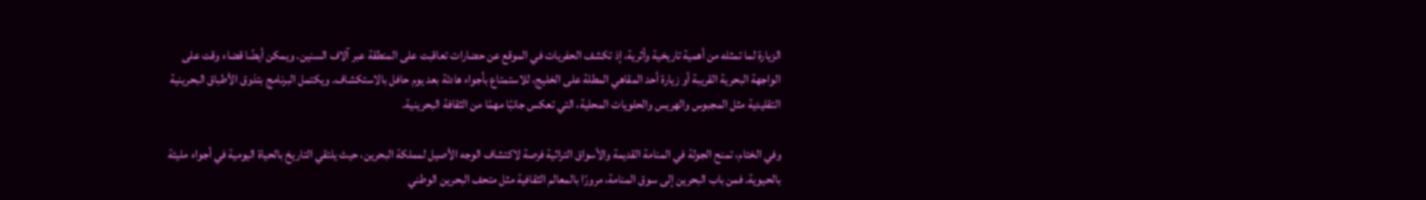الزيارة لما تمثله من أهمية تاريخية وأثرية، إذ تكشف الحفريات في الموقع عن حضارات تعاقبت على المنطقة عبر آلاف السنين. ويمكن أيضًا قضاء وقت على الواجهة البحرية القريبة أو زيارة أحد المقاهي المطلة على الخليج، للاستمتاع بأجواء هادئة بعد يوم حافل بالاستكشاف. ويكتمل البرنامج بتذوق الأطباق البحرينية التقليدية مثل المجبوس والهريس والحلويات المحلية، التي تعكس جانبًا مهمًا من الثقافة البحرينية.

وفي الختام، تمنح الجولة في المنامة القديمة والأسواق التراثية فرصة لاكتشاف الوجه الأصيل لمملكة البحرين، حيث يلتقي التاريخ بالحياة اليومية في أجواء مليئة بالحيوية. فمن باب البحرين إلى سوق المنامة، مرورًا بالمعالم الثقافية مثل متحف البحرين الوطني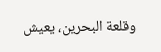وقلعة البحرين، يعيش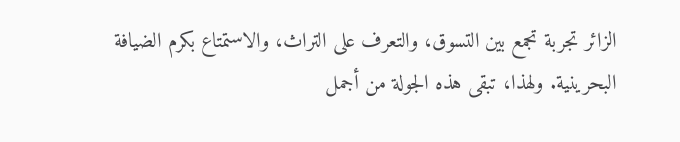الزائر تجربة تجمع بين التسوق، والتعرف على التراث، والاستمتاع بكرم الضيافة البحرينية. ولهذا، تبقى هذه الجولة من أجمل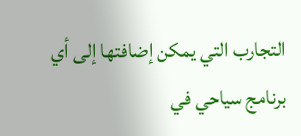التجارب التي يمكن إضافتها إلى أي برنامج سياحي في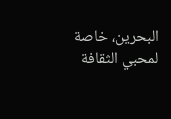البحرين، خاصة لمحبي الثقافة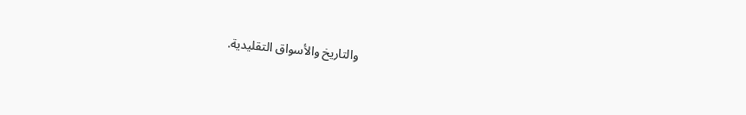والتاريخ والأسواق التقليدية.